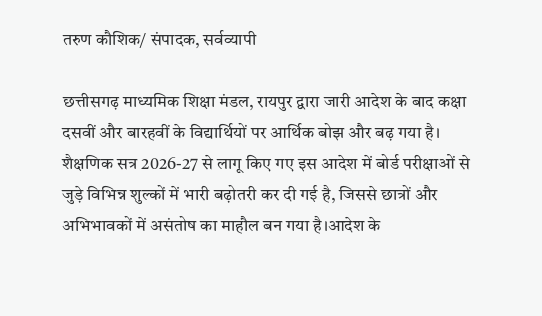तरुण कौशिक/ संपादक, सर्वव्यापी

छत्तीसगढ़ माध्यमिक शिक्षा मंडल, रायपुर द्वारा जारी आदेश के बाद कक्षा दसवीं और बारहवीं के विद्यार्थियों पर आर्थिक बोझ और बढ़ गया है। शैक्षणिक सत्र 2026-27 से लागू किए गए इस आदेश में बोर्ड परीक्षाओं से जुड़े विभिन्न शुल्कों में भारी बढ़ोतरी कर दी गई है, जिससे छात्रों और अभिभावकों में असंतोष का माहौल बन गया है।आदेश के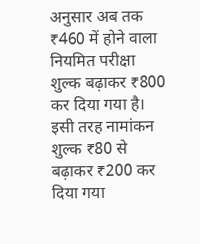अनुसार अब तक ₹460 में होने वाला नियमित परीक्षा शुल्क बढ़ाकर ₹800 कर दिया गया है। इसी तरह नामांकन शुल्क ₹80 से बढ़ाकर ₹200 कर दिया गया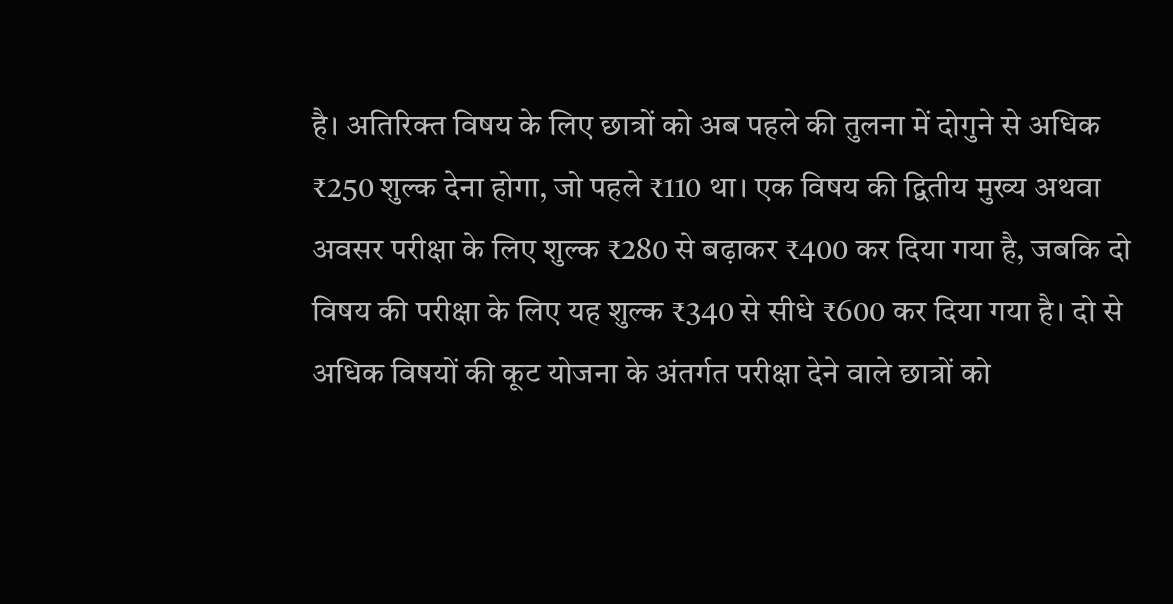है। अतिरिक्त विषय के लिए छात्रों को अब पहले की तुलना में दोगुने से अधिक ₹250 शुल्क देना होगा, जो पहले ₹110 था। एक विषय की द्वितीय मुख्य अथवा अवसर परीक्षा के लिए शुल्क ₹280 से बढ़ाकर ₹400 कर दिया गया है, जबकि दो विषय की परीक्षा के लिए यह शुल्क ₹340 से सीधे ₹600 कर दिया गया है। दो से अधिक विषयों की कूट योजना के अंतर्गत परीक्षा देने वाले छात्रों को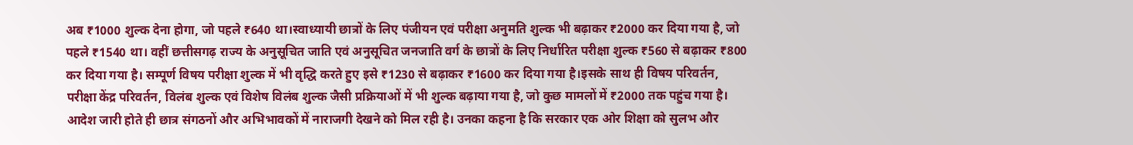अब ₹1000 शुल्क देना होगा, जो पहले ₹640 था।स्वाध्यायी छात्रों के लिए पंजीयन एवं परीक्षा अनुमति शुल्क भी बढ़ाकर ₹2000 कर दिया गया है, जो पहले ₹1540 था। वहीं छत्तीसगढ़ राज्य के अनुसूचित जाति एवं अनुसूचित जनजाति वर्ग के छात्रों के लिए निर्धारित परीक्षा शुल्क ₹560 से बढ़ाकर ₹800 कर दिया गया है। सम्पूर्ण विषय परीक्षा शुल्क में भी वृद्धि करते हुए इसे ₹1230 से बढ़ाकर ₹1600 कर दिया गया है।इसके साथ ही विषय परिवर्तन, परीक्षा केंद्र परिवर्तन, विलंब शुल्क एवं विशेष विलंब शुल्क जैसी प्रक्रियाओं में भी शुल्क बढ़ाया गया है, जो कुछ मामलों में ₹2000 तक पहुंच गया है। आदेश जारी होते ही छात्र संगठनों और अभिभावकों में नाराजगी देखने को मिल रही है। उनका कहना है कि सरकार एक ओर शिक्षा को सुलभ और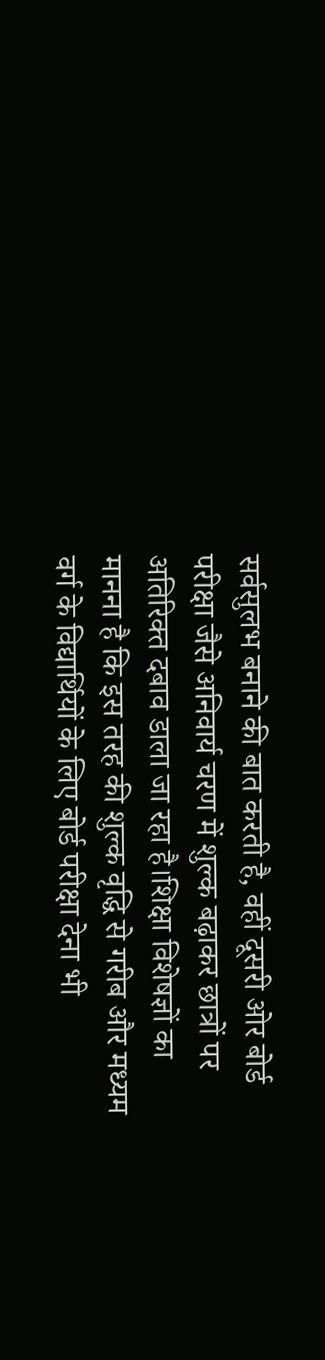सर्वसुलभ बनाने की बात करती है, वहीं दूसरी ओर बोर्ड परीक्षा जैसे अनिवार्य चरण में शुल्क बढ़ाकर छात्रों पर अतिरिक्त दबाव डाला जा रहा है।शिक्षा विशेषज्ञों का मानना है कि इस तरह की शुल्क वृद्धि से गरीब और मध्यम वर्ग के विद्यार्थियों के लिए बोर्ड परीक्षा देना भी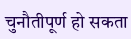चुनौतीपूर्ण हो सकता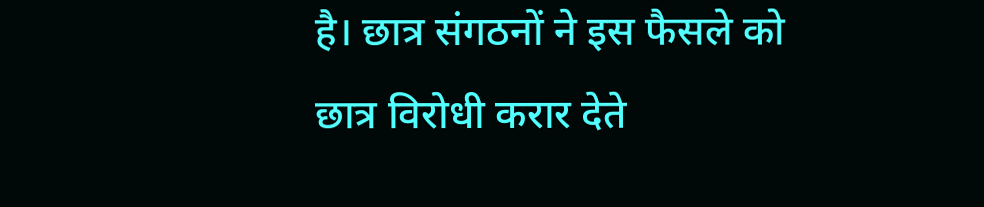है। छात्र संगठनों ने इस फैसले को छात्र विरोधी करार देते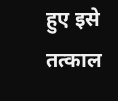हुए इसे तत्काल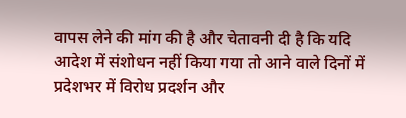वापस लेने की मांग की है और चेतावनी दी है कि यदि आदेश में संशोधन नहीं किया गया तो आने वाले दिनों में प्रदेशभर में विरोध प्रदर्शन और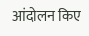आंदोलन किए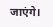जाएंगे।